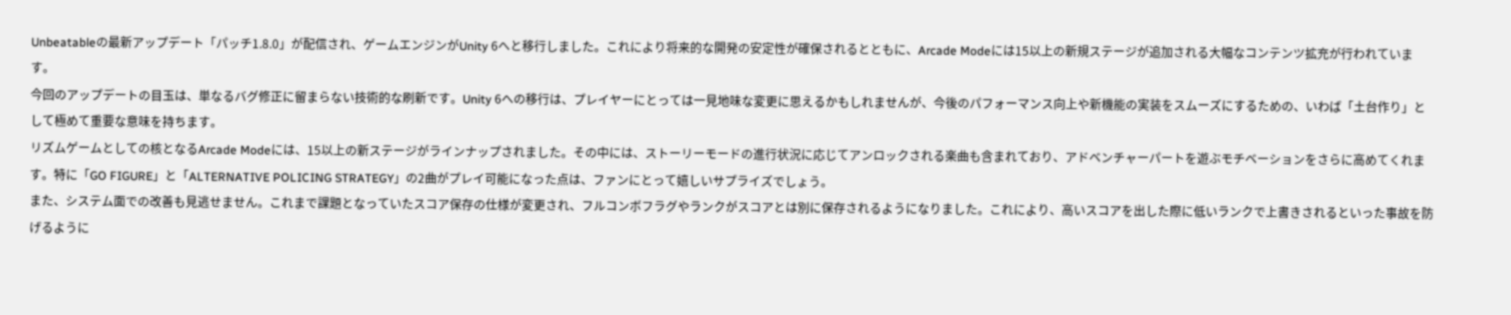Unbeatableの最新アップデート「パッチ1.8.0」が配信され、ゲームエンジンがUnity 6へと移行しました。これにより将来的な開発の安定性が確保されるとともに、Arcade Modeには15以上の新規ステージが追加される大幅なコンテンツ拡充が行われています。
今回のアップデートの目玉は、単なるバグ修正に留まらない技術的な刷新です。Unity 6への移行は、プレイヤーにとっては一見地味な変更に思えるかもしれませんが、今後のパフォーマンス向上や新機能の実装をスムーズにするための、いわば「土台作り」として極めて重要な意味を持ちます。
リズムゲームとしての核となるArcade Modeには、15以上の新ステージがラインナップされました。その中には、ストーリーモードの進行状況に応じてアンロックされる楽曲も含まれており、アドベンチャーパートを遊ぶモチベーションをさらに高めてくれます。特に「GO FIGURE」と「ALTERNATIVE POLICING STRATEGY」の2曲がプレイ可能になった点は、ファンにとって嬉しいサプライズでしょう。
また、システム面での改善も見逃せません。これまで課題となっていたスコア保存の仕様が変更され、フルコンボフラグやランクがスコアとは別に保存されるようになりました。これにより、高いスコアを出した際に低いランクで上書きされるといった事故を防げるように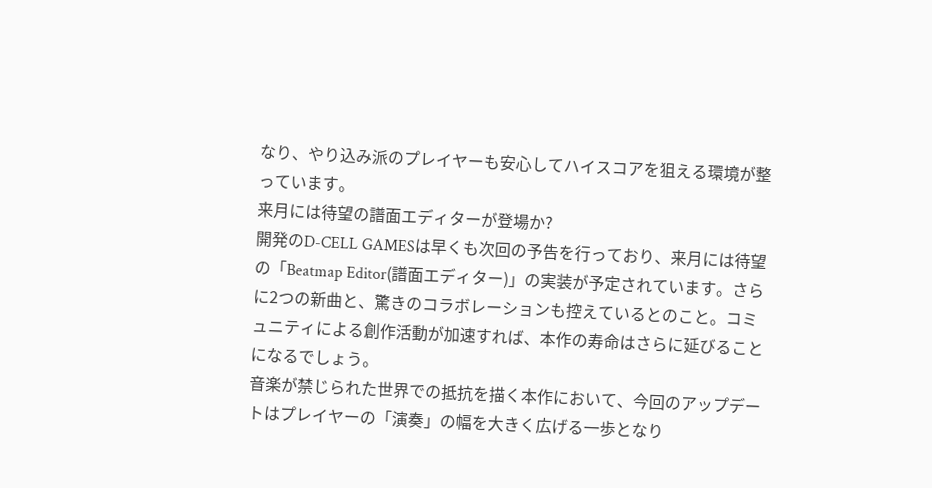なり、やり込み派のプレイヤーも安心してハイスコアを狙える環境が整っています。
来月には待望の譜面エディターが登場か?
開発のD-CELL GAMESは早くも次回の予告を行っており、来月には待望の「Beatmap Editor(譜面エディター)」の実装が予定されています。さらに2つの新曲と、驚きのコラボレーションも控えているとのこと。コミュニティによる創作活動が加速すれば、本作の寿命はさらに延びることになるでしょう。
音楽が禁じられた世界での抵抗を描く本作において、今回のアップデートはプレイヤーの「演奏」の幅を大きく広げる一歩となり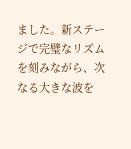ました。新ステージで完璧なリズムを刻みながら、次なる大きな波を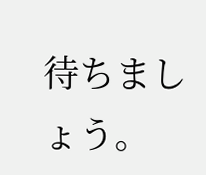待ちましょう。